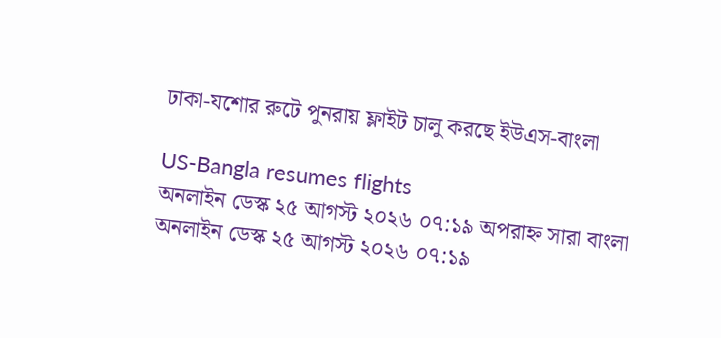ঢাকা-যশোর রুটে পুনরায় ফ্লাইট চালু করছে ইউএস-বাংলা

US-Bangla resumes flights
অনলাইন ডেস্ক ২৫ আগস্ট ২০২৬ ০৭:১৯ অপরাহ্ন সারা বাংলা
অনলাইন ডেস্ক ২৫ আগস্ট ২০২৬ ০৭:১৯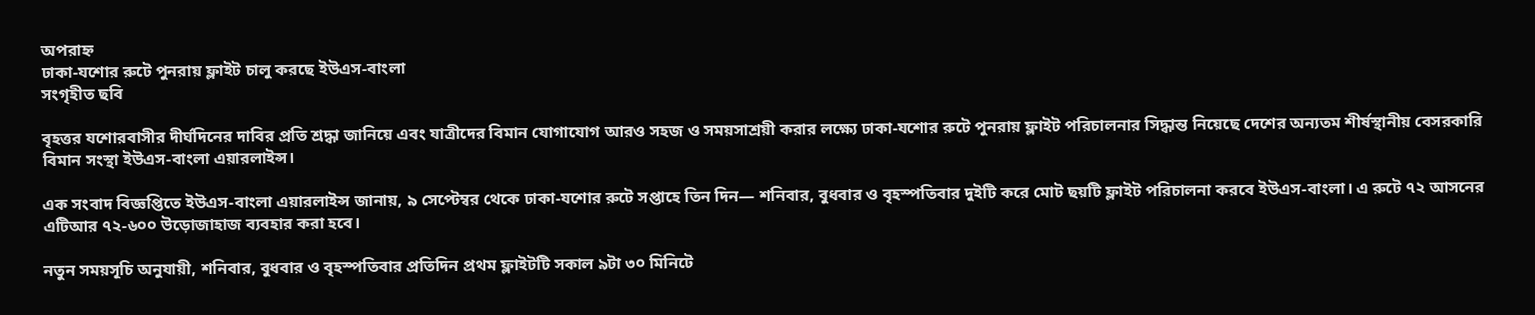অপরাহ্ন
ঢাকা-যশোর রুটে পুনরায় ফ্লাইট চালু করছে ইউএস-বাংলা
সংগৃহীত ছবি

বৃহত্তর যশোরবাসীর দীর্ঘদিনের দাবির প্রতি শ্রদ্ধা জানিয়ে এবং যাত্রীদের বিমান যোগাযোগ আরও সহজ ও সময়সাশ্রয়ী করার লক্ষ্যে ঢাকা-যশোর রুটে পুনরায় ফ্লাইট পরিচালনার সিদ্ধান্ত নিয়েছে দেশের অন্যতম শীর্ষস্থানীয় বেসরকারি বিমান সংস্থা ইউএস-বাংলা এয়ারলাইন্স।

এক সংবাদ বিজ্ঞপ্তিতে ইউএস-বাংলা এয়ারলাইন্স জানায়, ৯ সেপ্টেম্বর থেকে ঢাকা-যশোর রুটে সপ্তাহে তিন দিন— শনিবার, বুধবার ও বৃহস্পতিবার দুইটি করে মোট ছয়টি ফ্লাইট পরিচালনা করবে ইউএস-বাংলা। এ রুটে ৭২ আসনের এটিআর ৭২-৬০০ উড়োজাহাজ ব্যবহার করা হবে।

নতুন সময়সূচি অনুযায়ী, শনিবার, বুধবার ও বৃহস্পতিবার প্রতিদিন প্রথম ফ্লাইটটি সকাল ৯টা ৩০ মিনিটে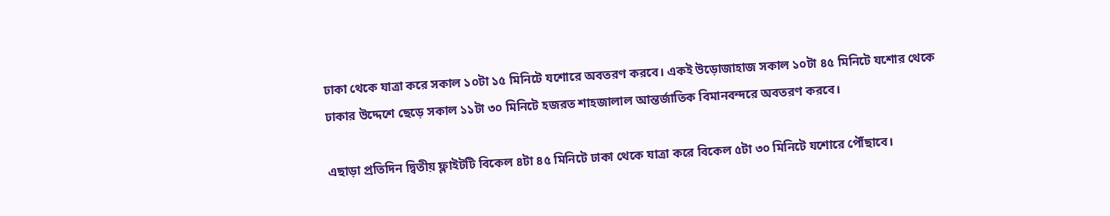ঢাকা থেকে যাত্রা করে সকাল ১০টা ১৫ মিনিটে যশোরে অবতরণ করবে। একই উড়োজাহাজ সকাল ১০টা ৪৫ মিনিটে যশোর থেকে ঢাকার উদ্দেশে ছেড়ে সকাল ১১টা ৩০ মিনিটে হজরত শাহজালাল আন্তর্জাতিক বিমানবন্দরে অবতরণ করবে।

এছাড়া প্রতিদিন দ্বিতীয় ফ্লাইটটি বিকেল ৪টা ৪৫ মিনিটে ঢাকা থেকে যাত্রা করে বিকেল ৫টা ৩০ মিনিটে যশোরে পৌঁছাবে।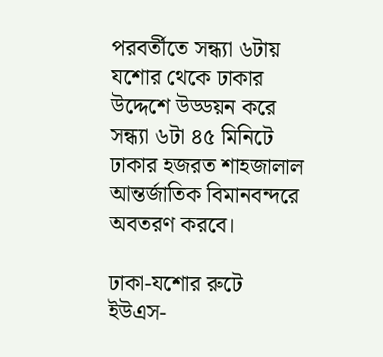পরবর্তীতে সন্ধ্যা ৬টায় যশোর থেকে ঢাকার উদ্দেশে উড্ডয়ন করে সন্ধ্যা ৬টা ৪৫ মিনিটে ঢাকার হজরত শাহজালাল আন্তর্জাতিক বিমানবন্দরে অবতরণ করবে।

ঢাকা-যশোর রুটে ইউএস-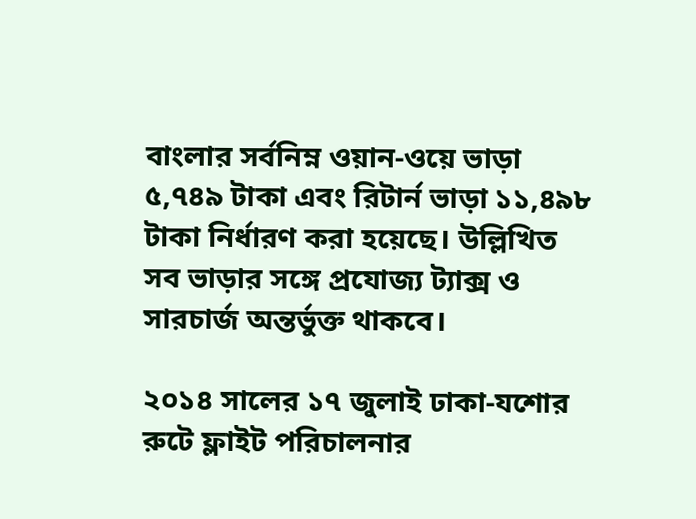বাংলার সর্বনিম্ন ওয়ান-ওয়ে ভাড়া ৫,৭৪৯ টাকা এবং রিটার্ন ভাড়া ১১,৪৯৮ টাকা নির্ধারণ করা হয়েছে। উল্লিখিত সব ভাড়ার সঙ্গে প্রযোজ্য ট্যাক্স ও সারচার্জ অন্তর্ভুক্ত থাকবে।

২০১৪ সালের ১৭ জুলাই ঢাকা-যশোর রুটে ফ্লাইট পরিচালনার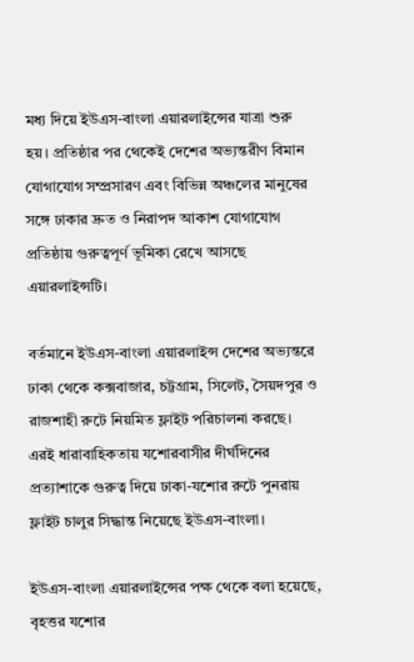মধ্য দিয়ে ইউএস-বাংলা এয়ারলাইন্সের যাত্রা শুরু হয়। প্রতিষ্ঠার পর থেকেই দেশের অভ্যন্তরীণ বিমান যোগাযোগ সম্প্রসারণ এবং বিভিন্ন অঞ্চলের মানুষের সঙ্গে ঢাকার দ্রুত ও নিরাপদ আকাশ যোগাযোগ প্রতিষ্ঠায় গুরুত্বপূর্ণ ভূমিকা রেখে আসছে এয়ারলাইন্সটি।

বর্তমানে ইউএস-বাংলা এয়ারলাইন্স দেশের অভ্যন্তরে ঢাকা থেকে কক্সবাজার, চট্টগ্রাম, সিলেট, সৈয়দপুর ও রাজশাহী রুটে নিয়মিত ফ্লাইট পরিচালনা করছে। এরই ধারাবাহিকতায় যশোরবাসীর দীর্ঘদিনের প্রত্যাশাকে গুরুত্ব দিয়ে ঢাকা-যশোর রুটে পুনরায় ফ্লাইট চালুর সিদ্ধান্ত নিয়েছে ইউএস-বাংলা।

ইউএস-বাংলা এয়ারলাইন্সের পক্ষ থেকে বলা হয়েছে, বৃহত্তর যশোর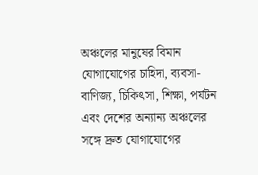অঞ্চলের মানুষের বিমান যোগাযোগের চাহিদা, ব্যবসা-বাণিজ্য, চিকিৎসা, শিক্ষা, পর্যটন এবং দেশের অন্যান্য অঞ্চলের সঙ্গে দ্রুত যোগাযোগের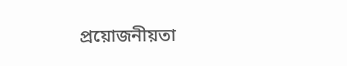প্রয়োজনীয়তা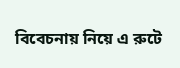বিবেচনায় নিয়ে এ রুটে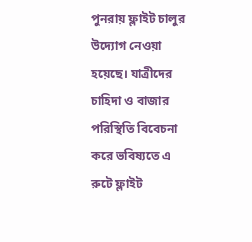পুনরায় ফ্লাইট চালুর উদ্যোগ নেওয়া হয়েছে। যাত্রীদের চাহিদা ও বাজার পরিস্থিতি বিবেচনা করে ভবিষ্যতে এ রুটে ফ্লাইট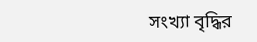সংখ্যা বৃদ্ধির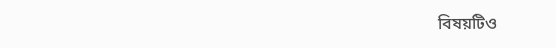বিষয়টিও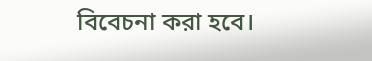বিবেচনা করা হবে।